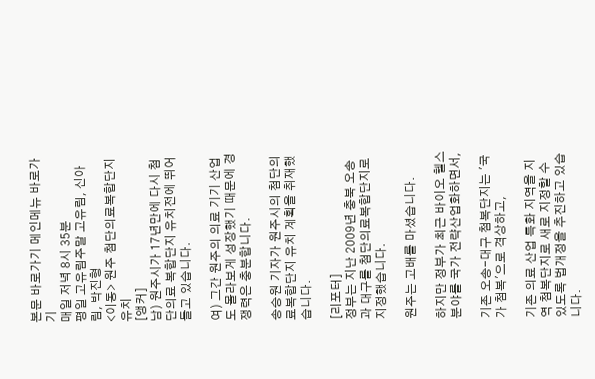본문 바로가기 메인메뉴 바로가기
매일 저녁 8시 35분
평일 고유림주말 고유림, 신아림, 박진형
<이동> 원주 첨단의료복합단지 유치
[앵커]
남) 원주시가 17년만에 다시 첨단의료 복합단지 유치전에 뛰어들고 있습니다.

여) 그간 원주의 의료 기기 산업도 몰라보게 성장했기 때문에 경쟁력은 충분합니다.

송승원 기자가 원주시의 첨단의료복합단지 유치 계획을 취재했습니다.

[리포터]
정부는 지난 2009년 충북 오송과 대구를 첨단의료복합단지로 지정했습니다.

원주는 고배를 마셨습니다.

하지만 정부가 최근 바이오 헬스 분야를 국가 전략산업화하면서,

기존 오송-대구 첨복단지는 '국가 첨복'으로 격상하고,

기존 의료 산업 특화 지역을 지역 첨복단지로 새로 지정할 수 있도록 법개정을 추진하고 있습니다.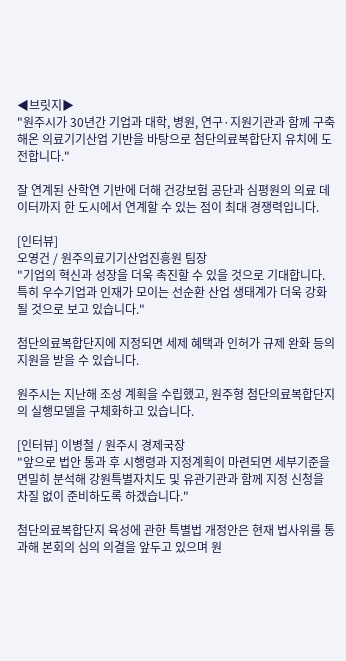◀브릿지▶
"원주시가 30년간 기업과 대학, 병원, 연구·지원기관과 함께 구축해온 의료기기산업 기반을 바탕으로 첨단의료복합단지 유치에 도전합니다."

잘 연계된 산학연 기반에 더해 건강보험 공단과 심평원의 의료 데이터까지 한 도시에서 연계할 수 있는 점이 최대 경쟁력입니다.

[인터뷰]
오영건 / 원주의료기기산업진흥원 팀장
"기업의 혁신과 성장을 더욱 촉진할 수 있을 것으로 기대합니다. 특히 우수기업과 인재가 모이는 선순환 산업 생태계가 더욱 강화될 것으로 보고 있습니다."

첨단의료복합단지에 지정되면 세제 혜택과 인허가 규제 완화 등의 지원을 받을 수 있습니다.

원주시는 지난해 조성 계획을 수립했고, 원주형 첨단의료복합단지의 실행모델을 구체화하고 있습니다.

[인터뷰] 이병철 / 원주시 경제국장
"앞으로 법안 통과 후 시행령과 지정계획이 마련되면 세부기준을 면밀히 분석해 강원특별자치도 및 유관기관과 함께 지정 신청을 차질 없이 준비하도록 하겠습니다."

첨단의료복합단지 육성에 관한 특별법 개정안은 현재 법사위를 통과해 본회의 심의 의결을 앞두고 있으며 원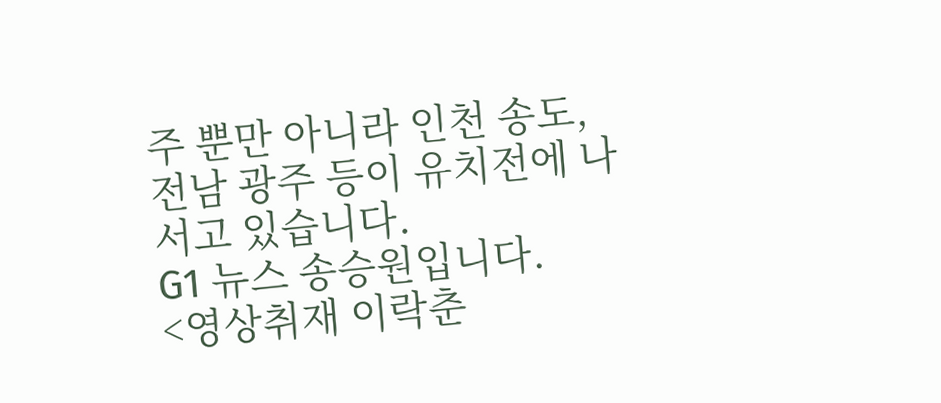주 뿐만 아니라 인천 송도, 전남 광주 등이 유치전에 나서고 있습니다.
G1 뉴스 송승원입니다.
<영상취재 이락춘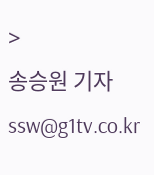>
송승원 기자 ssw@g1tv.co.kr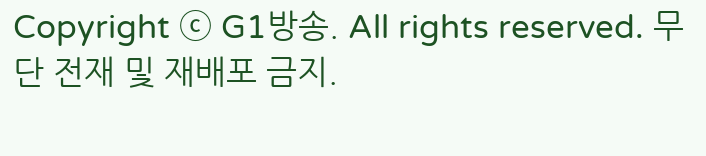Copyright ⓒ G1방송. All rights reserved. 무단 전재 및 재배포 금지.